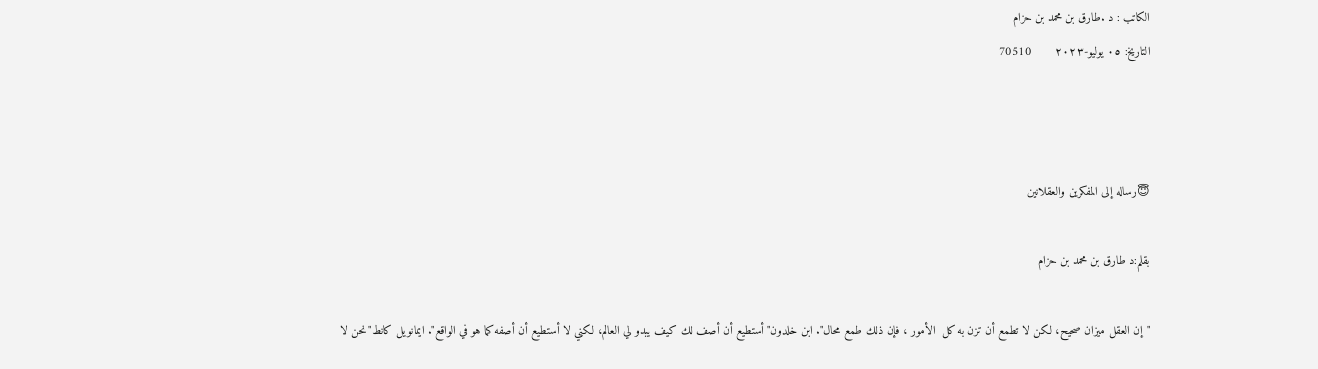الكاتب : د .طارق بن محمد بن حزام
التاريخ: ٠٥ يوليو-٢٠٢٣       70510



😇رساله إلى المفكرين والعقلانين

بقلم:د طارق بن محمد بن حزام

"إن العقل ميزان صحيح، لكن لا تطمع أن تزن به كل  الأمور ، فإن ذلك طمع محال". ابن خلدون"أستطيع أن أصف لك كيف يبدو لي العالم، لكني لا أستطيع أن أصفه كما هو في الواقع". ايمانويل كانط"نحن لا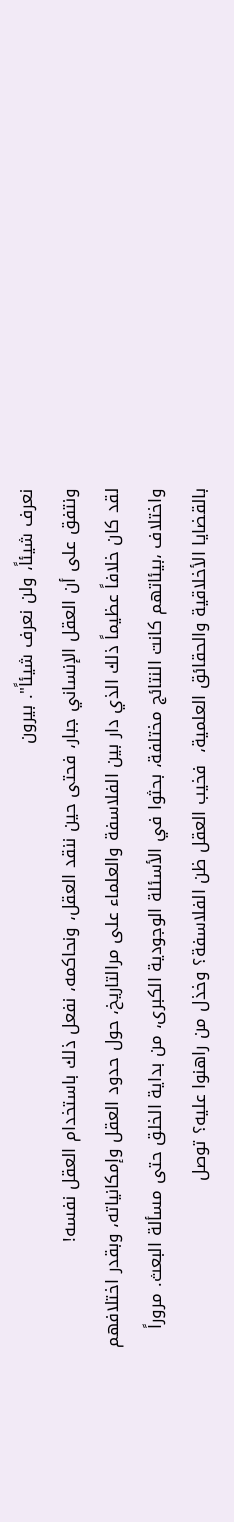نعرف شيئاً، ولن نعرف شيئاً". بيرون
ونتفق على أن العقل الإنساني جبار، فحتى حين ننقد العقل، ونحاكمه، نفعل ذلك باستخدام العقل نفسه!
لقد كان خلافاً عظيماً ذلك الذي دار بين الفلاسفة والعلماء على مرالتاريخ، حول حدود العقل وإمكانياته، وبقدر اختلافهم واختلاف ،بيئاتهم كانت النتائج مختلفة، بحثوا في الأسئلة الوجودية الكبرى، من بداية الخلق حتى مسألة البعث. مروراً بالقضايا الأخلاقية والحقائق العلمية،  فخيب العقل ظن الفلاسفة؟ وخذل من راهنوا عليه؟ توصل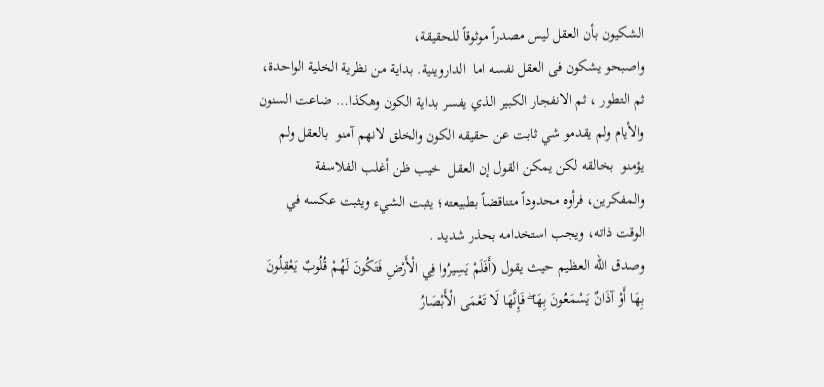الشكيون بأن العقل ليس مصدراً موثوقاً للحقيقة،
واصبحو يشكون فى العقل نفسه اما  الداروينية. بداية من نظرية الخلية الواحدة، ثم التطور ، ثم الانفجار الكبير الذي يفسر بداية الكون وهكذا… ضاعت السنون والأيام ولم يقدمو شي ثابت عن حقيقه الكون والخلق لانهم آمنو  بالعقل ولم يؤمنو  بخالقه لكن يمكن القول إن العقل  خيب ظن أغلب الفلاسفة والمفكرين، فرأوه محدوداً متناقضاً بطبيعته؛ يثبت الشيء ويثبت عكسه في الوقت ذاته، ويجب استخدامه بحذر شديد .
وصدق الله العظيم حيث يقول (أَفَلَمْ يَسِيرُوا فِي الْأَرْضِ فَتَكُونَ لَهُمْ قُلُوبٌ يَعْقِلُونَ بِهَا أَوْ آذَانٌ يَسْمَعُونَ بِهَا ۖ فَإِنَّهَا لَا تَعْمَى الْأَبْصَارُ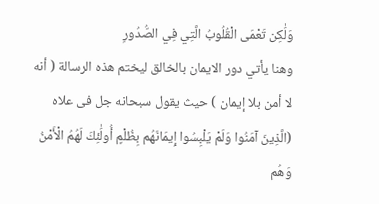وَلَٰكِن تَعْمَى الْقُلُوبُ الَّتِي فِي الصُّدُورِ
وهنا يأتي دور الايمان بالخالق ليختم هذه الرسالة ( أنه لا أمن بلا إيمان ) حيث يقول سبحانه جل فى علاه  (الَّذِينَ آمَنُوا وَلَمْ يَلْبِسُوا إِيمَانَهُم بِظُلْمٍ أُولَٰئِكَ لَهُمُ الْأَمْنُ وَهُم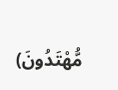مُّهْتَدُونَ)